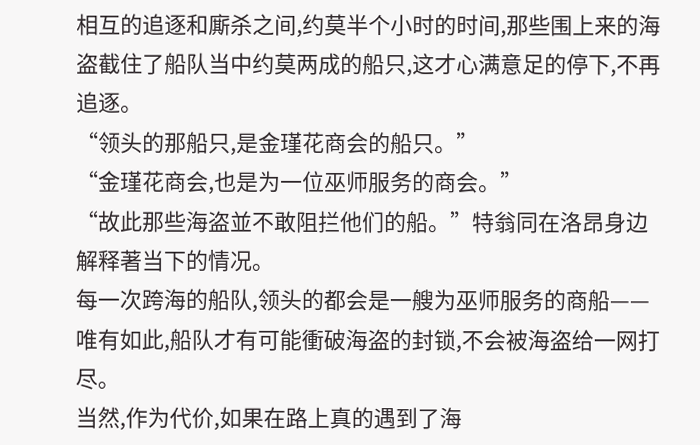相互的追逐和廝杀之间,约莫半个小时的时间,那些围上来的海盗截住了船队当中约莫两成的船只,这才心满意足的停下,不再追逐。
“领头的那船只,是金瑾花商会的船只。”
“金瑾花商会,也是为一位巫师服务的商会。”
“故此那些海盗並不敢阻拦他们的船。”特翁同在洛昂身边解释著当下的情况。
每一次跨海的船队,领头的都会是一艘为巫师服务的商船——唯有如此,船队才有可能衝破海盗的封锁,不会被海盗给一网打尽。
当然,作为代价,如果在路上真的遇到了海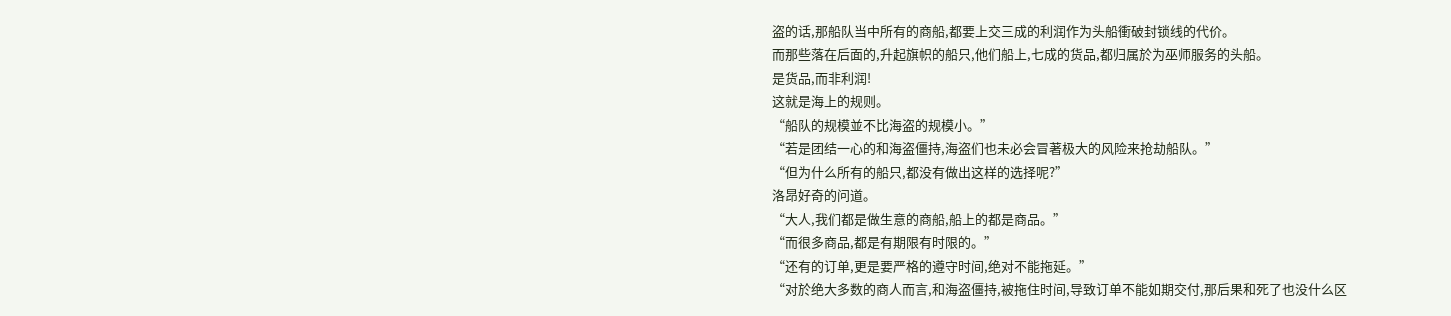盗的话,那船队当中所有的商船,都要上交三成的利润作为头船衝破封锁线的代价。
而那些落在后面的,升起旗帜的船只,他们船上,七成的货品,都归属於为巫师服务的头船。
是货品,而非利润!
这就是海上的规则。
“船队的规模並不比海盗的规模小。”
“若是团结一心的和海盗僵持,海盗们也未必会冒著极大的风险来抢劫船队。”
“但为什么所有的船只,都没有做出这样的选择呢?”
洛昂好奇的问道。
“大人,我们都是做生意的商船,船上的都是商品。”
“而很多商品,都是有期限有时限的。”
“还有的订单,更是要严格的遵守时间,绝对不能拖延。”
“对於绝大多数的商人而言,和海盗僵持,被拖住时间,导致订单不能如期交付,那后果和死了也没什么区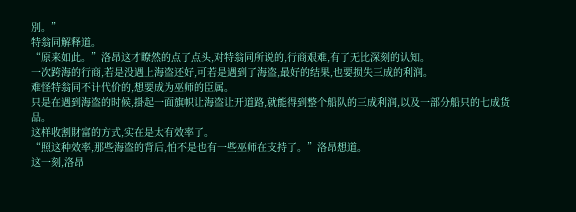別。”
特翁同解释道。
“原来如此。”洛昂这才瞭然的点了点头,对特翁同所说的,行商艰难,有了无比深刻的认知。
一次跨海的行商,若是没遇上海盗还好,可若是遇到了海盗,最好的结果,也要损失三成的利润。
难怪特翁同不计代价的,想要成为巫师的臣属。
只是在遇到海盗的时候,掛起一面旗帜让海盗让开道路,就能得到整个船队的三成利润,以及一部分船只的七成货品。
这样收割財富的方式,实在是太有效率了。
“照这种效率,那些海盗的背后,怕不是也有一些巫师在支持了。”洛昂想道。
这一刻,洛昂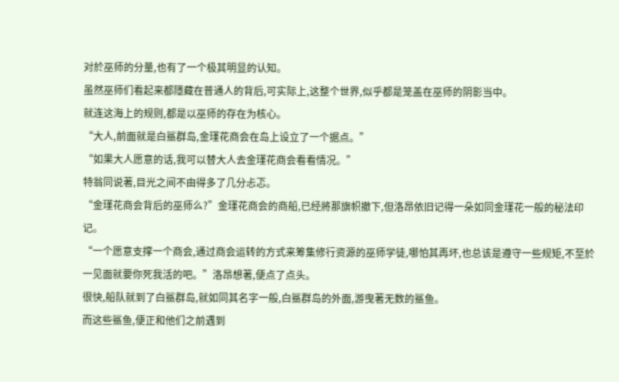对於巫师的分量,也有了一个极其明显的认知。
虽然巫师们看起来都隱藏在普通人的背后,可实际上,这整个世界,似乎都是笼盖在巫师的阴影当中。
就连这海上的规则,都是以巫师的存在为核心。
“大人,前面就是白鯊群岛,金瑾花商会在岛上设立了一个据点。”
“如果大人愿意的话,我可以替大人去金瑾花商会看看情况。”
特翁同说著,目光之间不由得多了几分忐忑。
“金瑾花商会背后的巫师么?”金瑾花商会的商船,已经將那旗帜撤下,但洛昂依旧记得一朵如同金瑾花一般的秘法印记。
“一个愿意支撑一个商会,通过商会运转的方式来筹集修行资源的巫师学徒,哪怕其再坏,也总该是遵守一些规矩,不至於一见面就要你死我活的吧。”洛昂想著,便点了点头。
很快,船队就到了白鯊群岛,就如同其名字一般,白鯊群岛的外面,游曳著无数的鯊鱼。
而这些鯊鱼,便正和他们之前遇到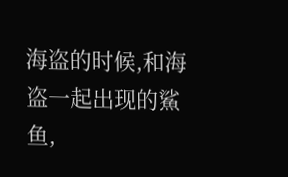海盗的时候,和海盗一起出现的鯊鱼,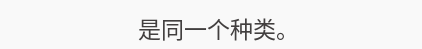是同一个种类。